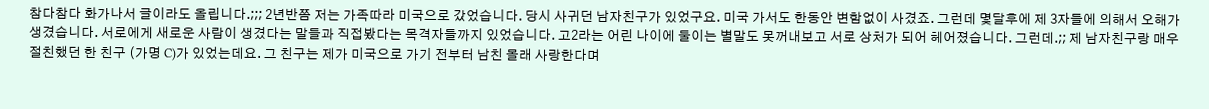참다참다 화가나서 글이라도 올립니다.;;; 2년반쯤 저는 가족따라 미국으로 갔었습니다. 당시 사귀던 남자친구가 있었구요. 미국 가서도 한동안 변함없이 사겼죠. 그런데 몇달후에 제 3자들에 의해서 오해가 생겼습니다. 서로에게 새로운 사람이 생겼다는 말들과 직접봤다는 목격자들까지 있었습니다. 고2라는 어린 나이에 둘이는 별말도 못꺼내보고 서로 상처가 되어 헤어졌습니다. 그런데.;; 제 남자친구랑 매우 절친했던 한 친구 (가명 C)가 있었는데요. 그 친구는 제가 미국으로 가기 전부터 남친 몰래 사랑한다며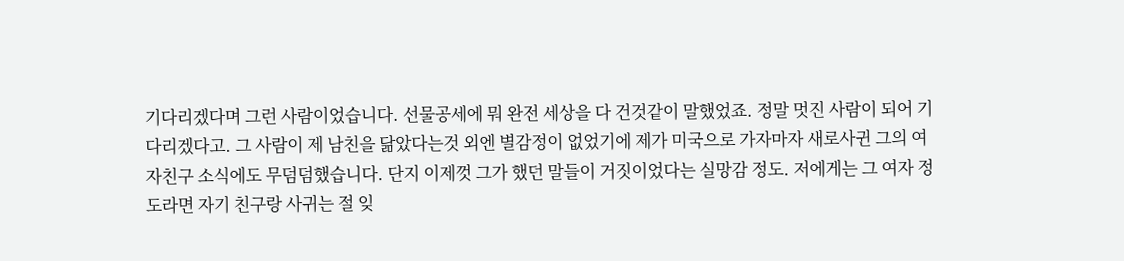기다리겠다며 그런 사람이었습니다. 선물공세에 뭐 완전 세상을 다 건것같이 말했었죠. 정말 멋진 사람이 되어 기다리겠다고. 그 사람이 제 남친을 닮았다는것 외엔 별감정이 없었기에 제가 미국으로 가자마자 새로사귄 그의 여자친구 소식에도 무덤덤했습니다. 단지 이제껏 그가 했던 말들이 거짓이었다는 실망감 정도. 저에게는 그 여자 정도라면 자기 친구랑 사귀는 절 잊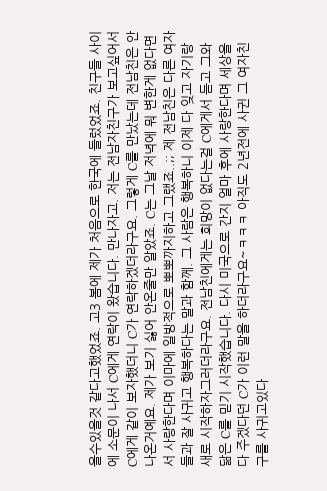을수있을것 같다고했었죠. 고3 봄에 제가 처음으로 한국에 들렀었죠. 친구들 사이에 소문이 나서 C에게 연락이 왔습니다. 만나자고. 저는 전남자친구가 보고싶어서 C에게 같이 보자했더니 C가 연락하겠더라구요. 그렇게 C를 만났는데 전남친은 안나온거예요. 제가 보기 싫어 안온줄만 알았죠. C는 그날 저녁에 뭐 변한게 없다면서 사랑한다며 이마에 일방적으로 뽀뽀까지하고 그랬죠..;; 제 전남친은 다른 여자들과 잘 사귀고 행복하다는 말과 함께. 그 사람은 행복하니 이제 다 잊고 자기랑 새로 시작하자그러더라구요. 전남친에게는 희망이 없다는걸 C에게서 듣고 그와 닮은 C를 믿기 시작했습니다. 다시 미국으로 간지 얼마 후에 사랑한다며 세상을 다 주겠다던 C가 이런 말을 하더라구요~ㅋㅋㅋ 아직도 2년전에 사귄 그 여자친구를 사귀고있다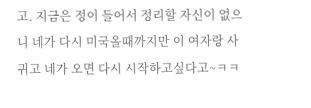고. 지금은 정이 들어서 정리할 자신이 없으니 네가 다시 미국올때까지만 이 여자랑 사귀고 네가 오면 다시 시작하고싶다고~ㅋㅋ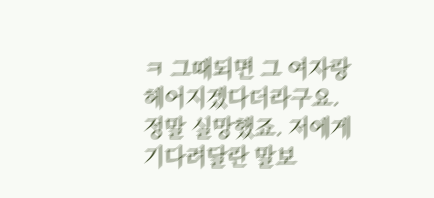ㅋ 그때되면 그 여자랑 헤어지겠다더라구요. 정말 실망했죠. 저에게 기다려달란 말보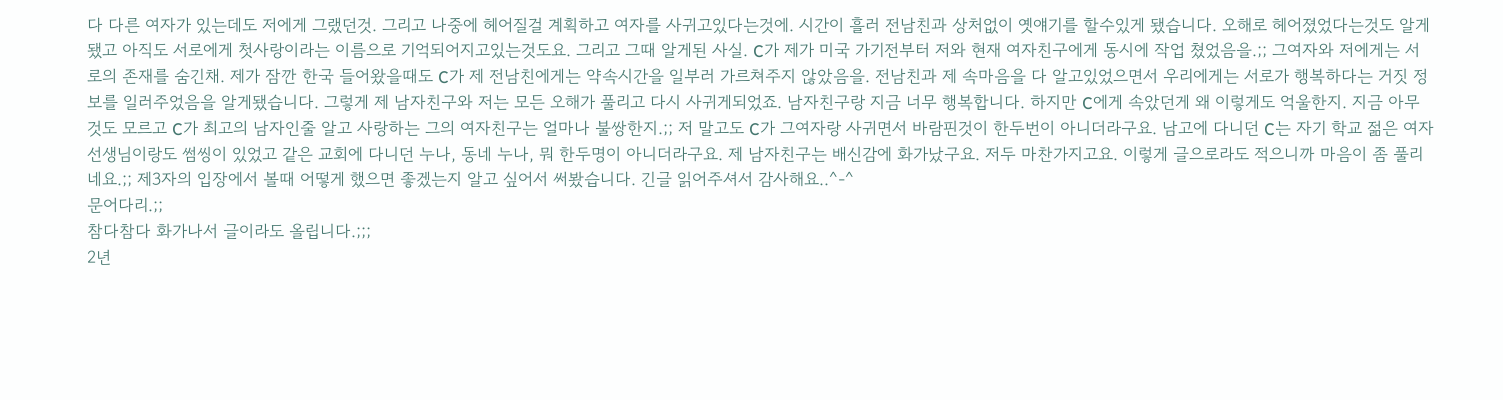다 다른 여자가 있는데도 저에게 그랬던것. 그리고 나중에 헤어질걸 계획하고 여자를 사귀고있다는것에. 시간이 흘러 전남친과 상처없이 옛얘기를 할수있게 됐습니다. 오해로 헤어졌었다는것도 알게됐고 아직도 서로에게 첫사랑이라는 이름으로 기억되어지고있는것도요. 그리고 그때 알게된 사실. C가 제가 미국 가기전부터 저와 현재 여자친구에게 동시에 작업 쳤었음을.;; 그여자와 저에게는 서로의 존재를 숨긴채. 제가 잠깐 한국 들어왔을때도 C가 제 전남친에게는 약속시간을 일부러 가르쳐주지 않았음을. 전남친과 제 속마음을 다 알고있었으면서 우리에게는 서로가 행복하다는 거짓 정보를 일러주었음을 알게됐습니다. 그렇게 제 남자친구와 저는 모든 오해가 풀리고 다시 사귀게되었죠. 남자친구랑 지금 너무 행복합니다. 하지만 C에게 속았던게 왜 이렇게도 억울한지. 지금 아무것도 모르고 C가 최고의 남자인줄 알고 사랑하는 그의 여자친구는 얼마나 불쌍한지.;; 저 말고도 C가 그여자랑 사귀면서 바람핀것이 한두번이 아니더라구요. 남고에 다니던 C는 자기 학교 젊은 여자선생님이랑도 썸씽이 있었고 같은 교회에 다니던 누나, 동네 누나, 뭐 한두명이 아니더라구요. 제 남자친구는 배신감에 화가났구요. 저두 마찬가지고요. 이렇게 글으로라도 적으니까 마음이 좀 풀리네요.;; 제3자의 입장에서 볼때 어떻게 했으면 좋겠는지 알고 싶어서 써봤습니다. 긴글 읽어주셔서 감사해요..^-^
문어다리.;;
참다참다 화가나서 글이라도 올립니다.;;;
2년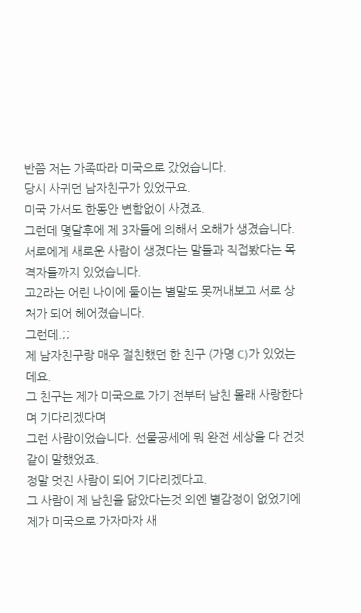반쯤 저는 가족따라 미국으로 갔었습니다.
당시 사귀던 남자친구가 있었구요.
미국 가서도 한동안 변함없이 사겼죠.
그런데 몇달후에 제 3자들에 의해서 오해가 생겼습니다.
서로에게 새로운 사람이 생겼다는 말들과 직접봤다는 목격자들까지 있었습니다.
고2라는 어린 나이에 둘이는 별말도 못꺼내보고 서로 상처가 되어 헤어졌습니다.
그런데.;;
제 남자친구랑 매우 절친했던 한 친구 (가명 C)가 있었는데요.
그 친구는 제가 미국으로 가기 전부터 남친 몰래 사랑한다며 기다리겠다며
그런 사람이었습니다. 선물공세에 뭐 완전 세상을 다 건것같이 말했었죠.
정말 멋진 사람이 되어 기다리겠다고.
그 사람이 제 남친을 닮았다는것 외엔 별감정이 없었기에
제가 미국으로 가자마자 새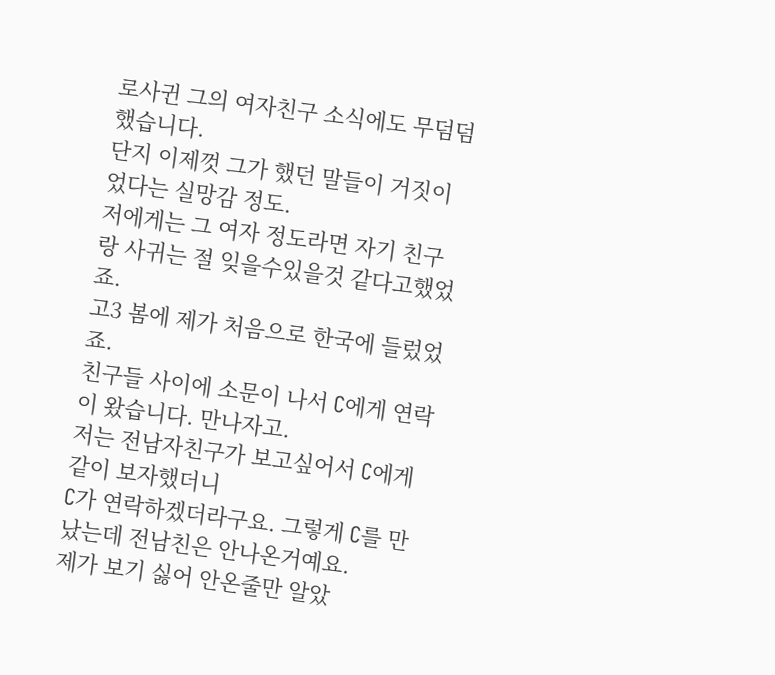로사귄 그의 여자친구 소식에도 무덤덤했습니다.
단지 이제껏 그가 했던 말들이 거짓이었다는 실망감 정도.
저에게는 그 여자 정도라면 자기 친구랑 사귀는 절 잊을수있을것 같다고했었죠.
고3 봄에 제가 처음으로 한국에 들렀었죠.
친구들 사이에 소문이 나서 C에게 연락이 왔습니다. 만나자고.
저는 전남자친구가 보고싶어서 C에게 같이 보자했더니
C가 연락하겠더라구요. 그렇게 C를 만났는데 전남친은 안나온거예요.
제가 보기 싫어 안온줄만 알았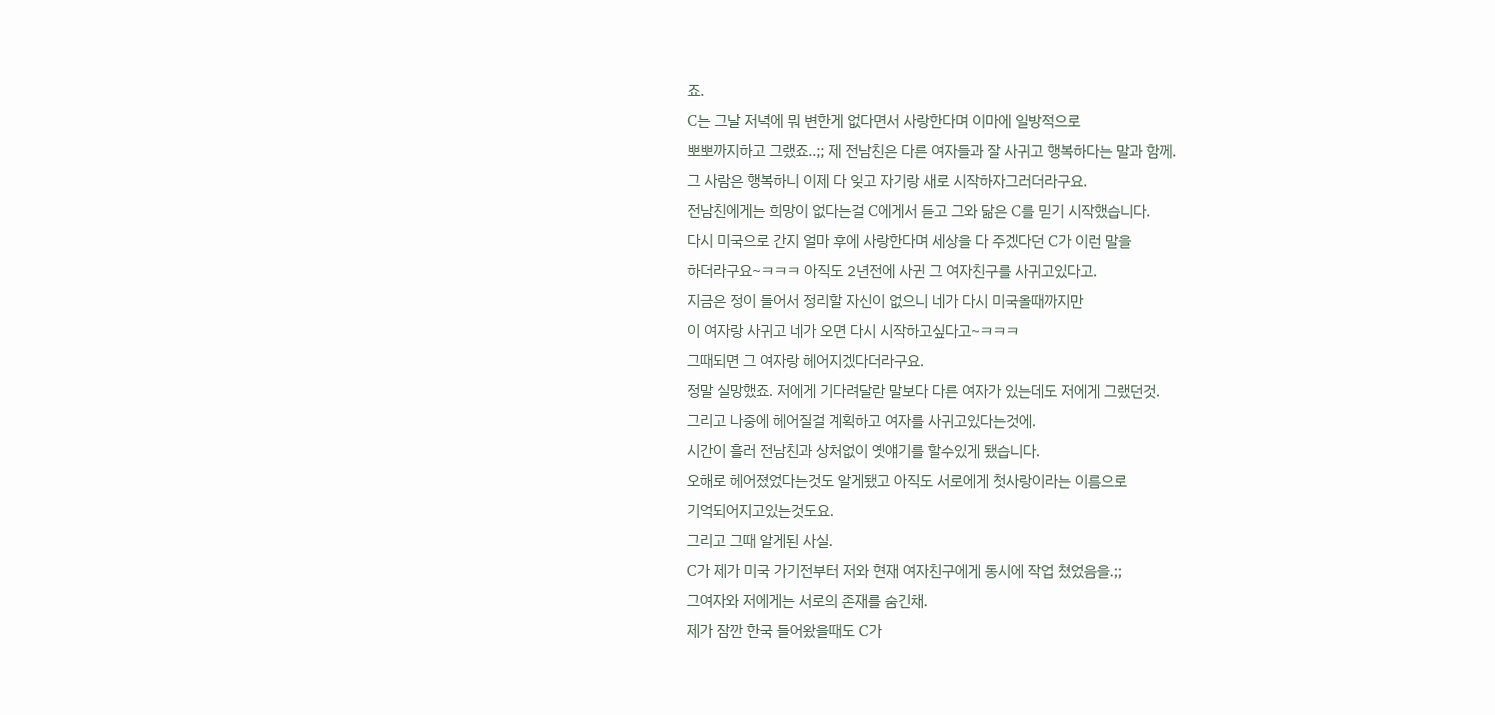죠.
C는 그날 저녁에 뭐 변한게 없다면서 사랑한다며 이마에 일방적으로
뽀뽀까지하고 그랬죠..;; 제 전남친은 다른 여자들과 잘 사귀고 행복하다는 말과 함께.
그 사람은 행복하니 이제 다 잊고 자기랑 새로 시작하자그러더라구요.
전남친에게는 희망이 없다는걸 C에게서 듣고 그와 닮은 C를 믿기 시작했습니다.
다시 미국으로 간지 얼마 후에 사랑한다며 세상을 다 주겠다던 C가 이런 말을
하더라구요~ㅋㅋㅋ 아직도 2년전에 사귄 그 여자친구를 사귀고있다고.
지금은 정이 들어서 정리할 자신이 없으니 네가 다시 미국올때까지만
이 여자랑 사귀고 네가 오면 다시 시작하고싶다고~ㅋㅋㅋ
그때되면 그 여자랑 헤어지겠다더라구요.
정말 실망했죠. 저에게 기다려달란 말보다 다른 여자가 있는데도 저에게 그랬던것.
그리고 나중에 헤어질걸 계획하고 여자를 사귀고있다는것에.
시간이 흘러 전남친과 상처없이 옛얘기를 할수있게 됐습니다.
오해로 헤어졌었다는것도 알게됐고 아직도 서로에게 첫사랑이라는 이름으로
기억되어지고있는것도요.
그리고 그때 알게된 사실.
C가 제가 미국 가기전부터 저와 현재 여자친구에게 동시에 작업 쳤었음을.;;
그여자와 저에게는 서로의 존재를 숨긴채.
제가 잠깐 한국 들어왔을때도 C가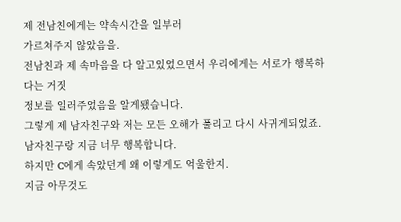제 전남친에게는 약속시간을 일부러
가르쳐주지 않았음을.
전남친과 제 속마음을 다 알고있었으면서 우리에게는 서로가 행복하다는 거짓
정보를 일러주었음을 알게됐습니다.
그렇게 제 남자친구와 저는 모든 오해가 풀리고 다시 사귀게되었죠.
남자친구랑 지금 너무 행복합니다.
하지만 C에게 속았던게 왜 이렇게도 억울한지.
지금 아무것도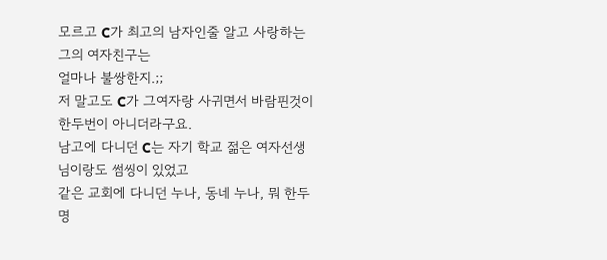모르고 C가 최고의 남자인줄 알고 사랑하는 그의 여자친구는
얼마나 불쌍한지.;;
저 말고도 C가 그여자랑 사귀면서 바람핀것이 한두번이 아니더라구요.
남고에 다니던 C는 자기 학교 젊은 여자선생님이랑도 썸씽이 있었고
같은 교회에 다니던 누나, 동네 누나, 뭐 한두명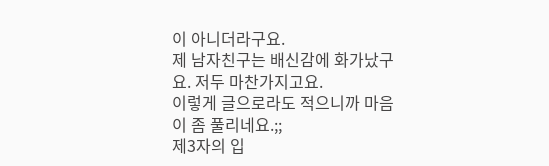이 아니더라구요.
제 남자친구는 배신감에 화가났구요. 저두 마찬가지고요.
이렇게 글으로라도 적으니까 마음이 좀 풀리네요.;;
제3자의 입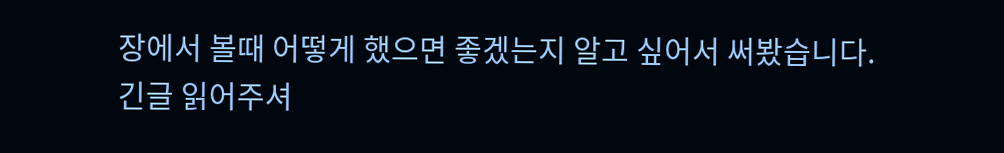장에서 볼때 어떻게 했으면 좋겠는지 알고 싶어서 써봤습니다.
긴글 읽어주셔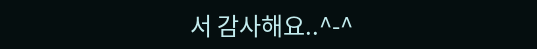서 감사해요..^-^